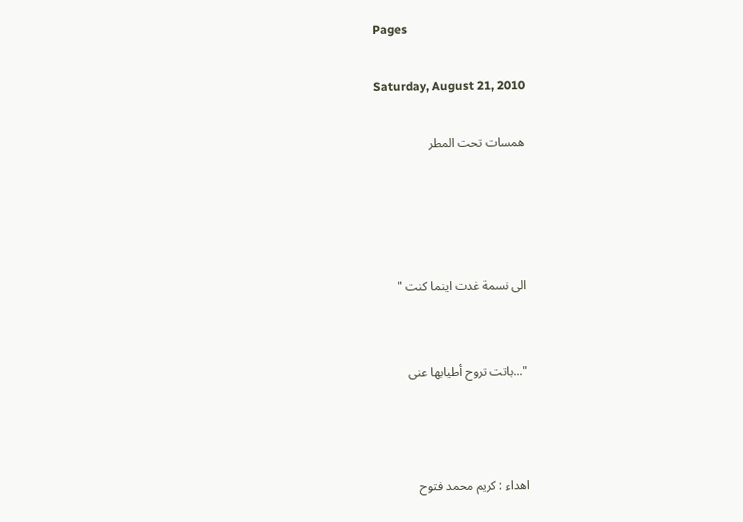Pages

Saturday, August 21, 2010

همسات تحت المطر




الى نسمة غدت اينما كنت "


"...باتت تروح أطيابها عنى



اهداء : كريم محمد فتوح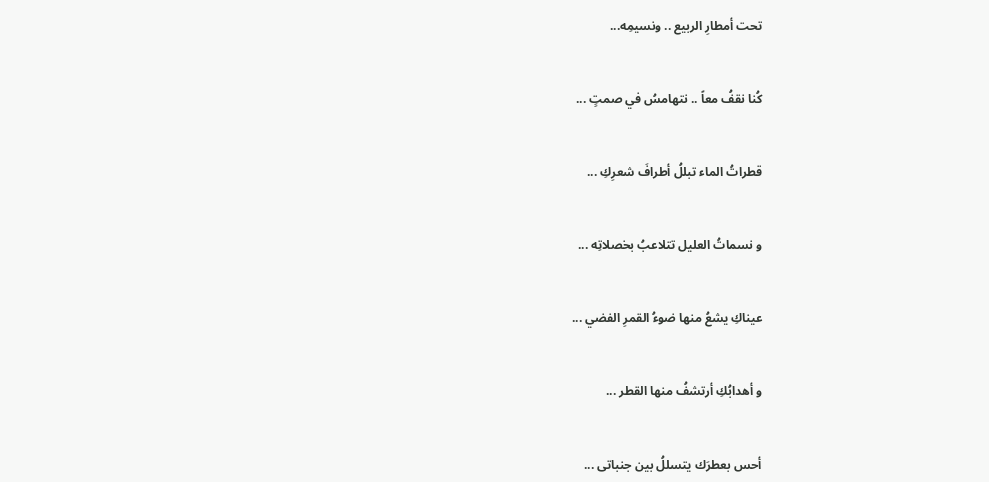تحت أمطارِ الربيع .. ونسيمِه...


كُنا نقفُ معاً .. نتهامسُ في صمتٍ ...


قطراتُ الماء تبللُ أطرافَ شعرِكِ ...


و نسماتُ العليل تتلاعبُ بخصلاتِه ...


عيناكِ يشعُ منها ضوءُ القمرِ الفضي ...


و أهدابُكِ أرتشفُ منها القطر ...


أحس بعطرَك يتسللُ بين جنباتى ...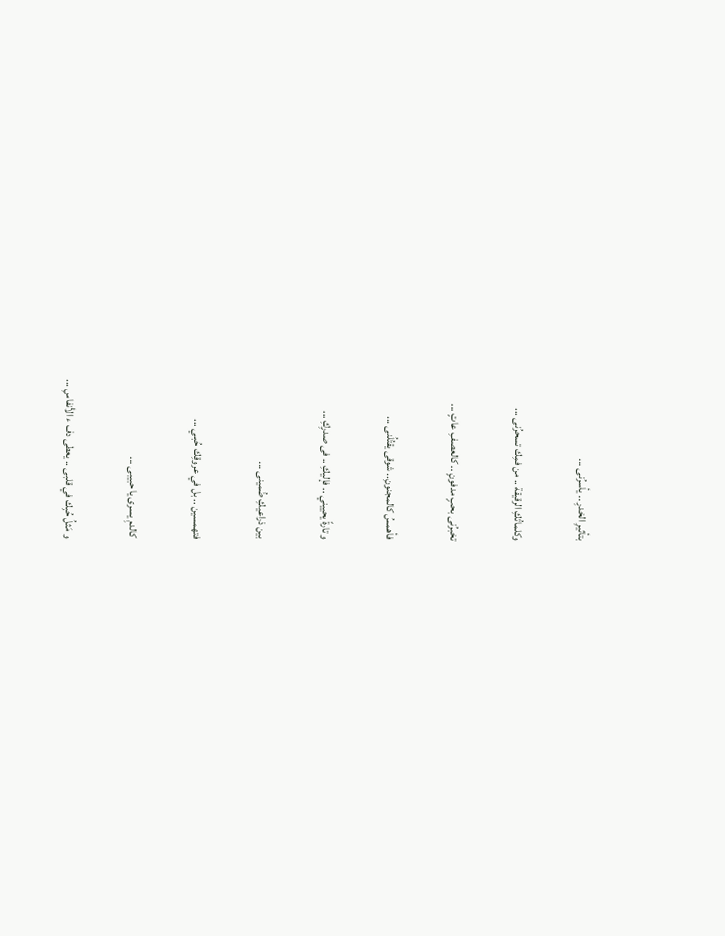بتأثيرِ الخدرِ .. يأسرُنى ...


وكلماتُكِ الرقيقة .. من فمِك تسحرُنى ...


تخبرُنى بحبٍ مدفونٍ .. كالعصفِ عاتٍ ...


فأهمسُ كالمجنونِ.. شوقى يقتُلُنى ...


و تارةً يحييني .. فإليكِ .. فى صدرِكِ ...


بين ذراعيكِ ضُمينى ...


فتهمسين .. بل في عروقِك حُبـي ...


كالدمِ يسرى يا حبيبى ...


و مَثلُ حُبِك في قلبى .. يعطى دف ء الأنفاسِ ...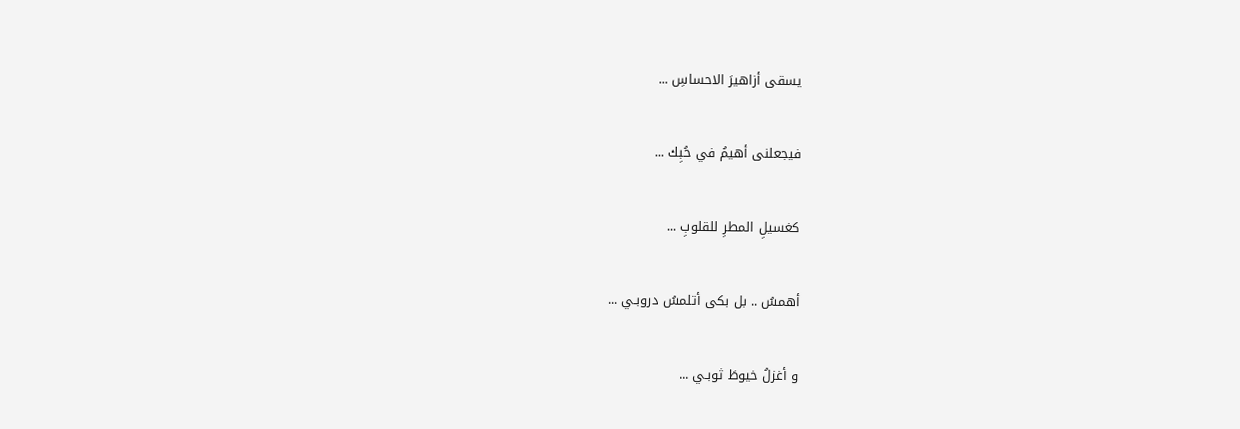يسقى أزاهيرَ الاحساسِ ...


فيجعلنى أهيمُ في حُبِك ...


كغسيلِ المطرِ للقلوبِ ...


أهمسُ .. بل بكى أتلمسُ دروبـي ...


و أغزلُ خيوطَ ثوبـي ...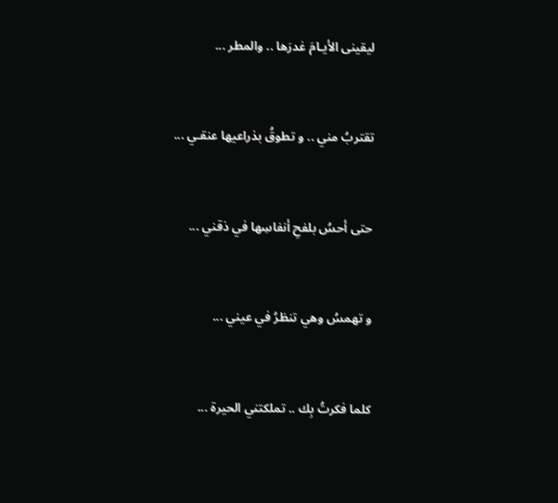ليقينى الأيـامَ غدرَها .. والمطر ...


تقتربُ مني .. و تطوقُ بذراعيها عنقـي ...


حتى أحسُ بلفحِ أنفاسِها في ذقني ...


و تهمسُ وهي تنظرُ في عيني ...


كلما فكرتُ بِك .. تملكتني الحيرة ...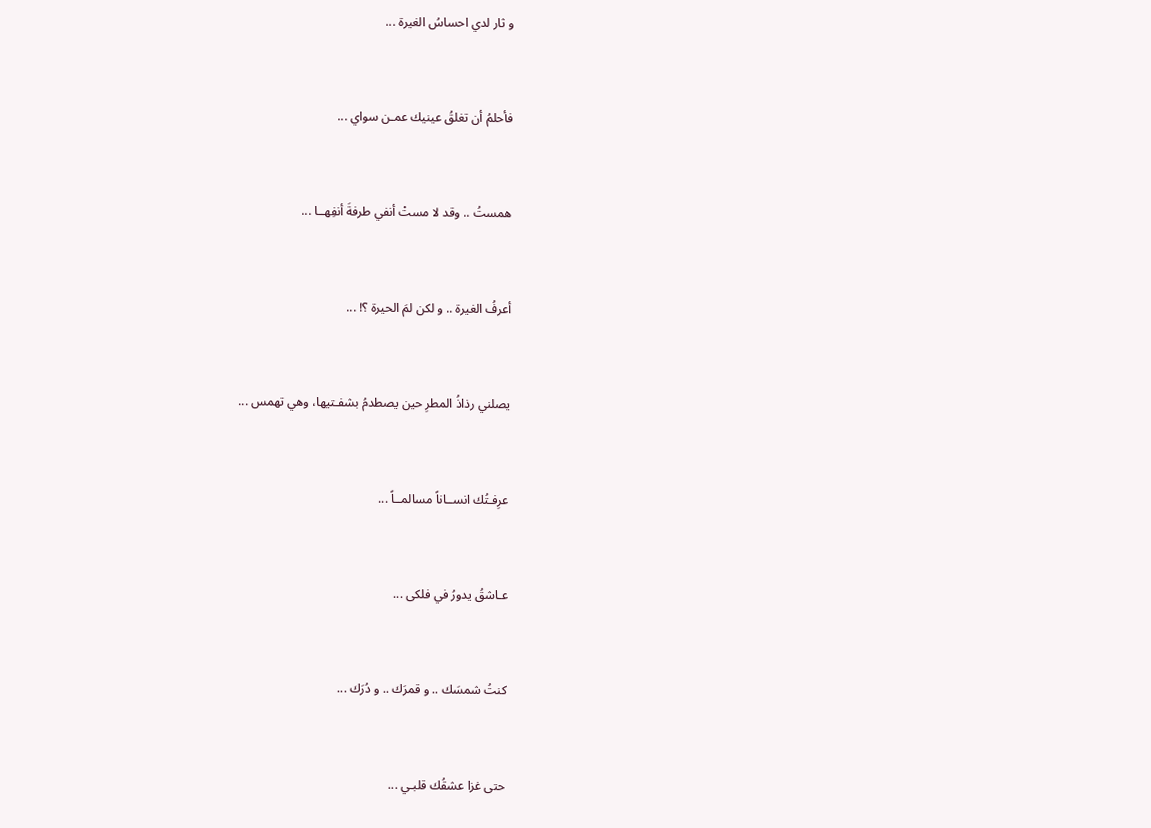و ثار لدي احساسُ الغيرة ...


فأحلمُ أن تغلقُ عينيك عمـن سواي ...


همستُ .. وقد لا مستْ أنفي طرفةَ أنفِهــا ...


أعرفُ الغيرة .. و لكن لمَ الحيرة ؟! ...


يصلني رذاذُ المطرِ حين يصطدمُ بشفـتيها، وهي تهمس ...


عرِفـتُك انســاناً مسالمــاً ...


عـاشقُ يدورُ في فلكى ...


كنتُ شمسَك .. و قمرَك .. و دُرَك ...


حتى غزا عشقُك قلبـي ...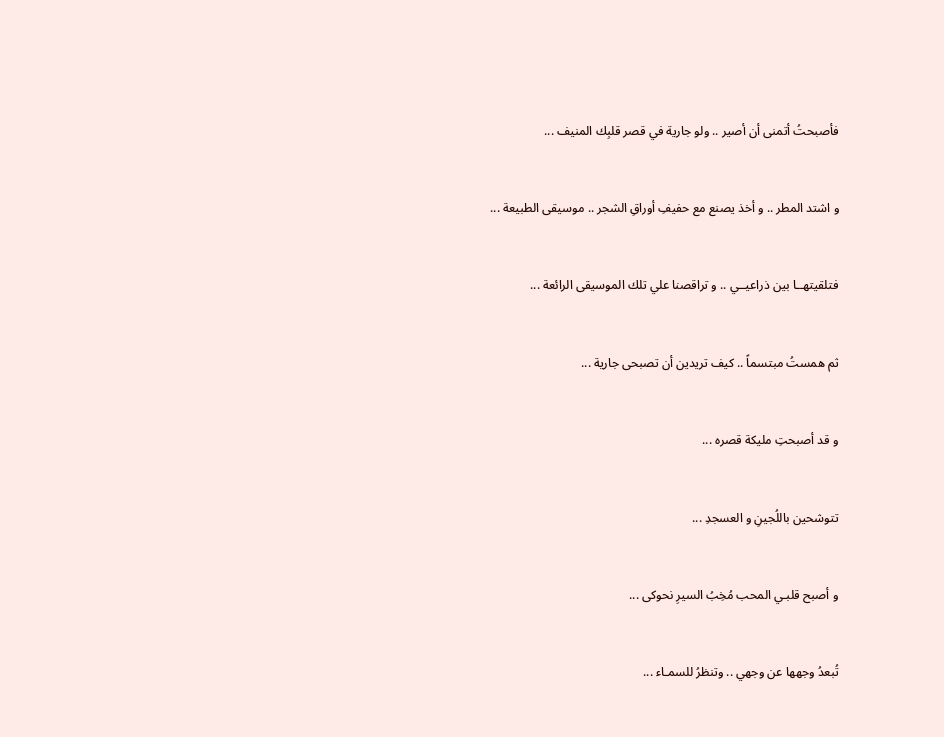فأصبحتُ أتمنى أن أصير .. ولو جارية في قصر قلبِك المنيف ...


و اشتد المطر .. و أخذ يصنع مع حفيفِ أوراقِ الشجر .. موسيقى الطبيعة ...


فتلقيتهــا بين ذراعيــي .. و تراقصنا علي تلك الموسيقى الرائعة ...


ثم همستُ مبتسماً .. كيف تريدين أن تصبحى جارية ...


و قد أصبحتِ مليكة قصره ...


تتوشحين باللُجينِ و العسجدِ ...


و أصبح قلبـي المحب مُخِبُ السيرِ نحوكى ...


تُبعدُ وجهها عن وجهي .. وتنظرُ للسمـاء ...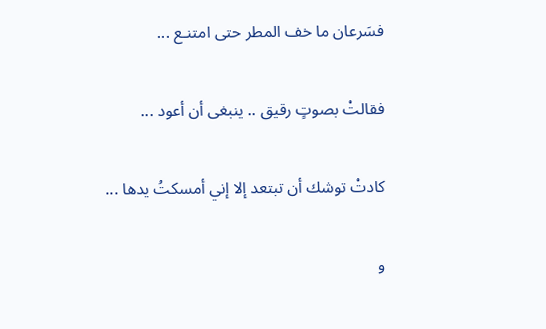فسَرعان ما خف المطر حتى امتنـع ...


فقالتْ بصوتٍ رقيق .. ينبغى أن أعود ...


كادتْ توشك أن تبتعد إلا إني أمسكتُ يدها ...


و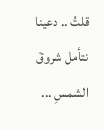قلتُ .. دعينا نتأمل شروقَ الشمسِ ...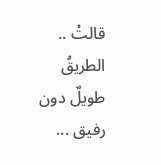قالتْ .. الطريقُ طويلٌ دون رفيق ...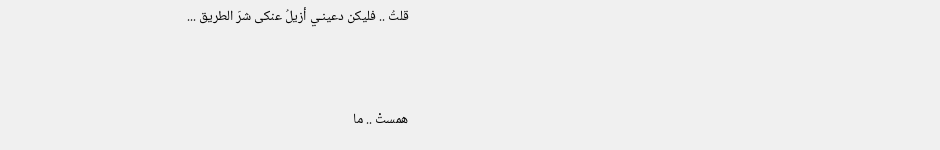قلتُ .. فليكن دعينـي أزيلُ عنكى شرَ الطريق ...


همستْ .. ما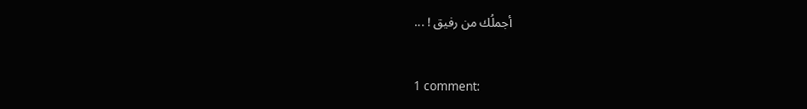أجملُك من رفيق ! ...


1 comment: